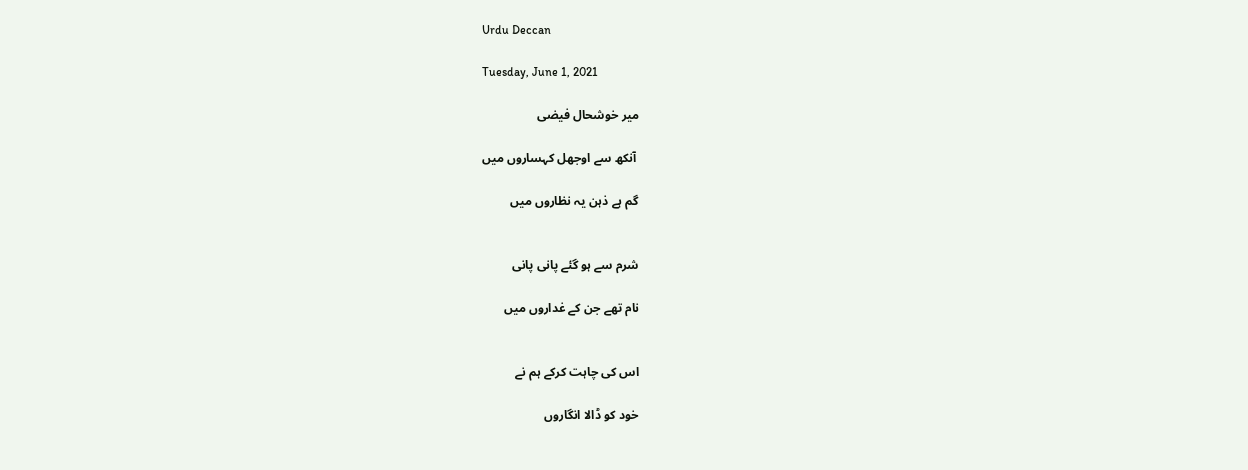Urdu Deccan

Tuesday, June 1, 2021

میر خوشحال فیضی

 آنکھ سے اوجھل کہساروں میں

گم ہے ذہن یہ نظاروں میں


شرم سے ہو گئے پانی پانی

نام تھے جن کے غداروں میں


اس کی چاہت کرکے ہم نے

خود کو ڈالا انگاروں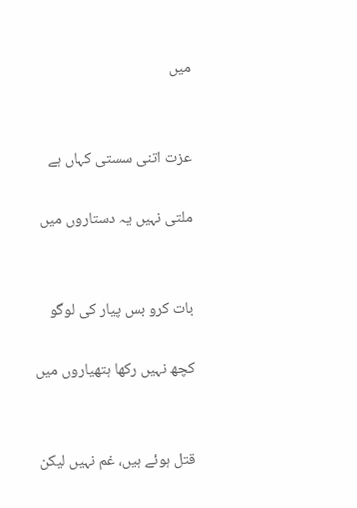میں


عزت اتنی سستی کہاں ہے

ملتی نہیں یہ دستاروں میں


بات کرو بس پیار کی لوگو

کچھ نہیں رکھا ہتھیاروں میں


قتل ہوئے ہیں، غم نہیں لیکن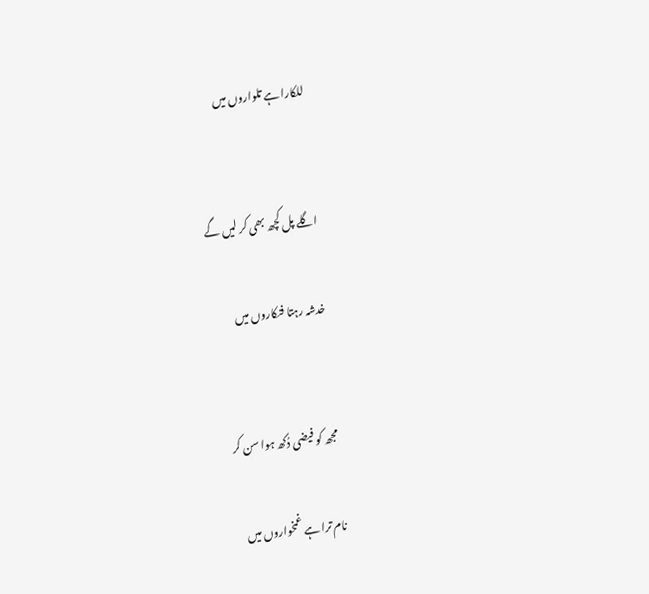للکارا ہے تلواروں میں


اگلے پل کچھ بھی کر لیں گے

خدشہ رہتا فنکاروں میں


مجھ کو فیضی دُکھ ہوا سن کر

نام ترا ہے غمخواروں میں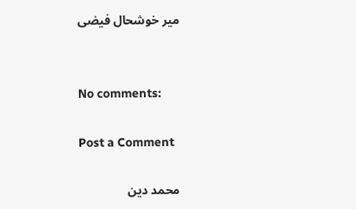میر خوشحال فیضی


No comments:

Post a Comment

محمد دین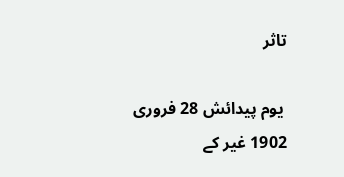تاثر

 یوم پیدائش 28 فروری 1902 غیر کے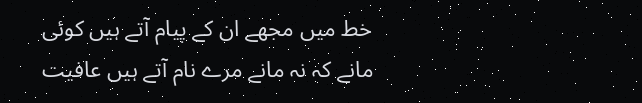خط میں مجھے ان کے پیام آتے ہیں کوئی مانے کہ نہ مانے مرے نام آتے ہیں عافیت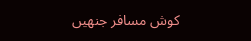کوش مسافر جنھیں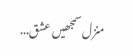منزل سمجھیں عشق...